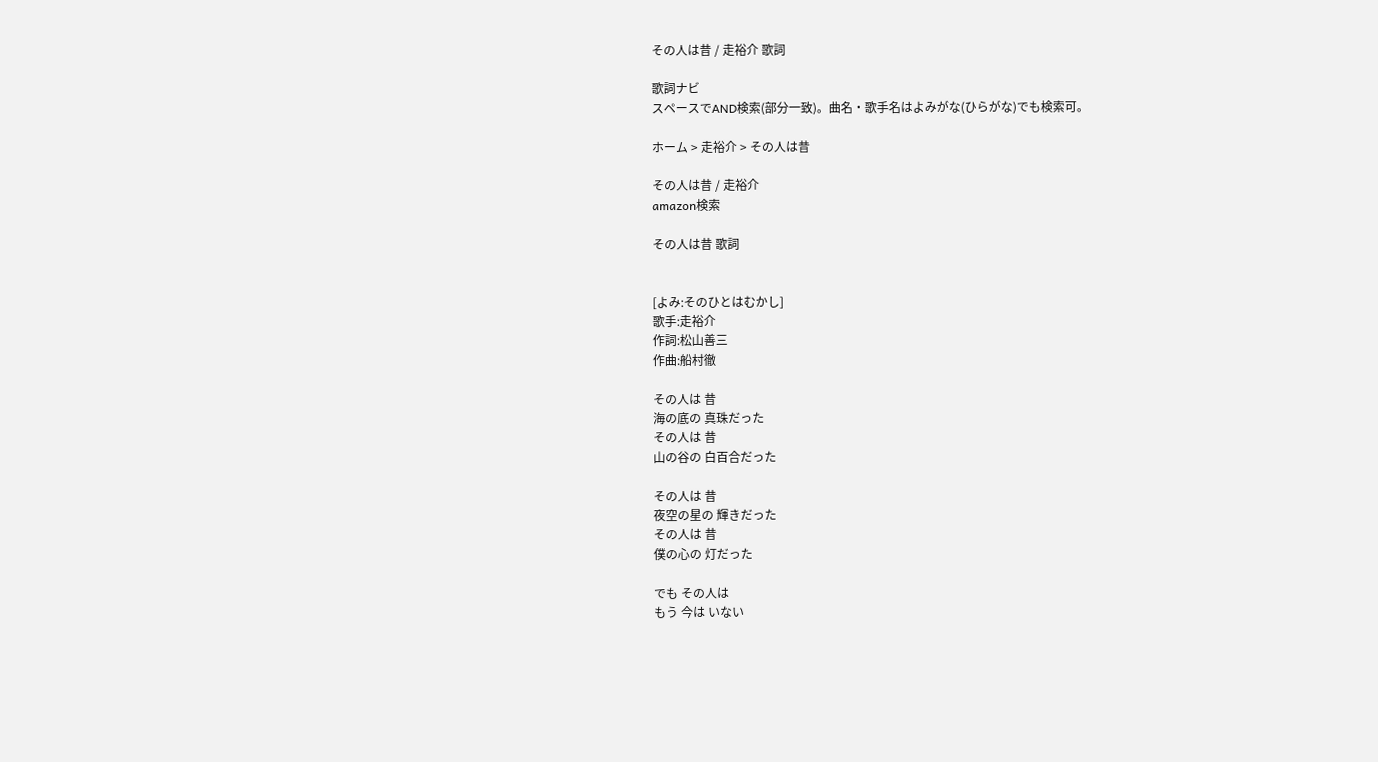その人は昔 / 走裕介 歌詞

歌詞ナビ
スペースでAND検索(部分一致)。曲名・歌手名はよみがな(ひらがな)でも検索可。

ホーム > 走裕介 > その人は昔

その人は昔 / 走裕介
amazon検索

その人は昔 歌詞


[よみ:そのひとはむかし]
歌手:走裕介
作詞:松山善三
作曲:船村徹

その人は 昔
海の底の 真珠だった
その人は 昔
山の谷の 白百合だった

その人は 昔
夜空の星の 輝きだった
その人は 昔
僕の心の 灯だった

でも その人は
もう 今は いない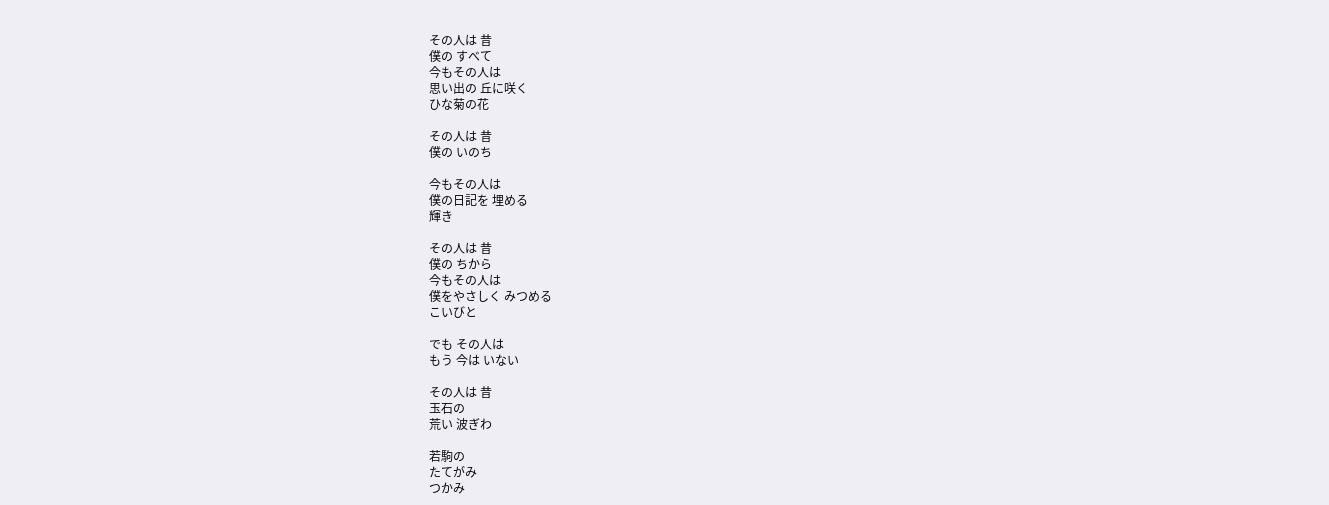その人は 昔
僕の すべて
今もその人は
思い出の 丘に咲く
ひな菊の花

その人は 昔
僕の いのち

今もその人は
僕の日記を 埋める
輝き

その人は 昔
僕の ちから
今もその人は
僕をやさしく みつめる
こいびと

でも その人は
もう 今は いない

その人は 昔
玉石の
荒い 波ぎわ

若駒の
たてがみ
つかみ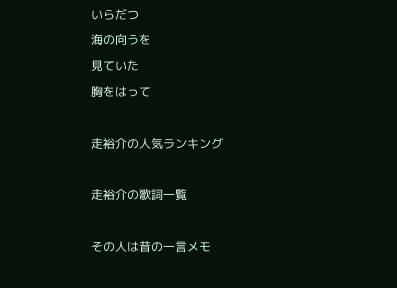いらだつ
海の向うを
見ていた
胸をはって

走裕介の人気ランキング

走裕介の歌詞一覧

その人は昔の一言メモ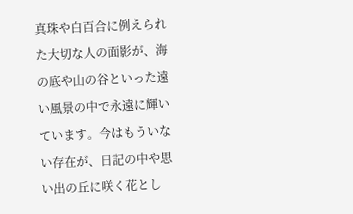真珠や白百合に例えられた大切な人の面影が、海の底や山の谷といった遠い風景の中で永遠に輝いています。今はもういない存在が、日記の中や思い出の丘に咲く花とし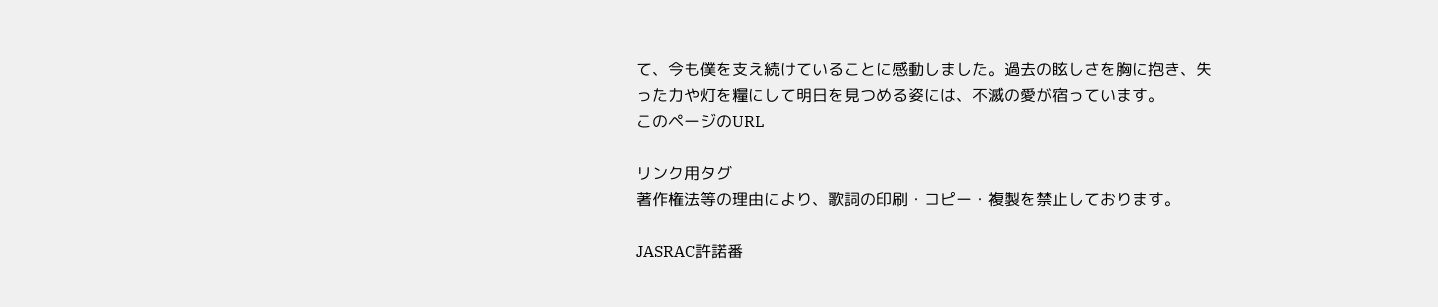て、今も僕を支え続けていることに感動しました。過去の眩しさを胸に抱き、失った力や灯を糧にして明日を見つめる姿には、不滅の愛が宿っています。
このページのURL

リンク用タグ
著作権法等の理由により、歌詞の印刷・コピー・複製を禁止しております。

JASRAC許諾番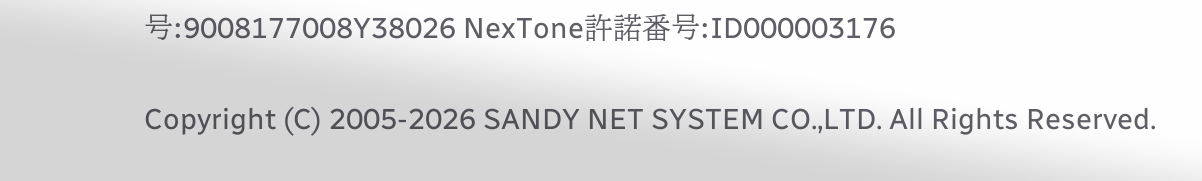号:9008177008Y38026 NexTone許諾番号:ID000003176

Copyright (C) 2005-2026 SANDY NET SYSTEM CO.,LTD. All Rights Reserved.